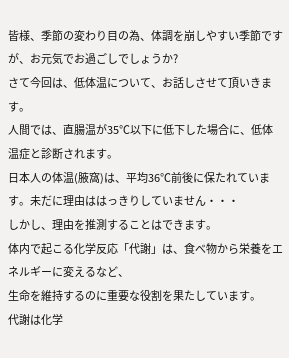皆様、季節の変わり目の為、体調を崩しやすい季節ですが、お元気でお過ごしでしょうか?
さて今回は、低体温について、お話しさせて頂いきます。
人間では、直腸温が35℃以下に低下した場合に、低体温症と診断されます。
日本人の体温(腋窩)は、平均36℃前後に保たれています。未だに理由ははっきりしていません・・・
しかし、理由を推測することはできます。
体内で起こる化学反応「代謝」は、食べ物から栄養をエネルギーに変えるなど、
生命を維持するのに重要な役割を果たしています。
代謝は化学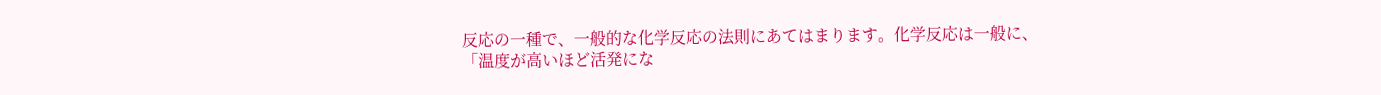反応の一種で、一般的な化学反応の法則にあてはまります。化学反応は一般に、
「温度が高いほど活発にな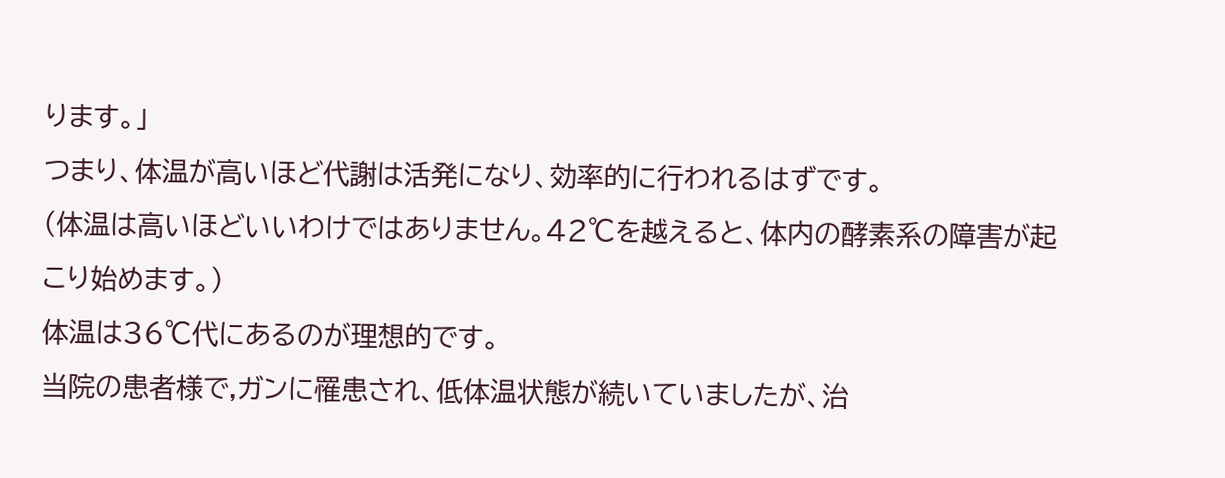ります。」
つまり、体温が高いほど代謝は活発になり、効率的に行われるはずです。
(体温は高いほどいいわけではありません。42℃を越えると、体内の酵素系の障害が起こり始めます。)
体温は36℃代にあるのが理想的です。
当院の患者様で,ガンに罹患され、低体温状態が続いていましたが、治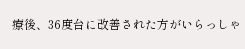療後、36度台に改善された方がいらっしゃ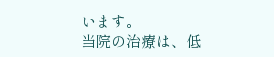います。
当院の治療は、低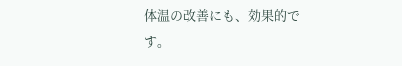体温の改善にも、効果的です。